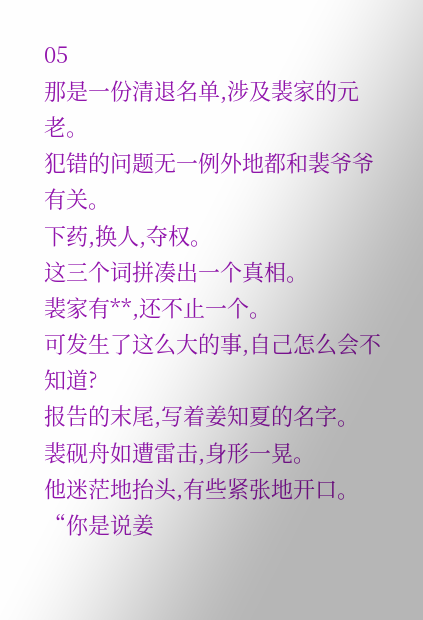05
那是一份清退名单,涉及裴家的元老。
犯错的问题无一例外地都和裴爷爷有关。
下药,换人,夺权。
这三个词拼凑出一个真相。
裴家有**,还不止一个。
可发生了这么大的事,自己怎么会不知道?
报告的末尾,写着姜知夏的名字。
裴砚舟如遭雷击,身形一晃。
他迷茫地抬头,有些紧张地开口。
“你是说姜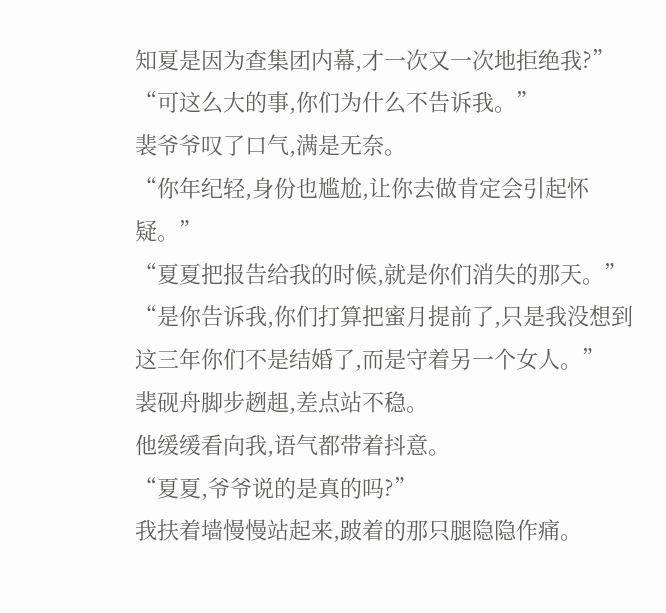知夏是因为查集团内幕,才一次又一次地拒绝我?”
“可这么大的事,你们为什么不告诉我。”
裴爷爷叹了口气,满是无奈。
“你年纪轻,身份也尴尬,让你去做肯定会引起怀疑。”
“夏夏把报告给我的时候,就是你们消失的那天。”
“是你告诉我,你们打算把蜜月提前了,只是我没想到这三年你们不是结婚了,而是守着另一个女人。”
裴砚舟脚步趔趄,差点站不稳。
他缓缓看向我,语气都带着抖意。
“夏夏,爷爷说的是真的吗?”
我扶着墙慢慢站起来,跛着的那只腿隐隐作痛。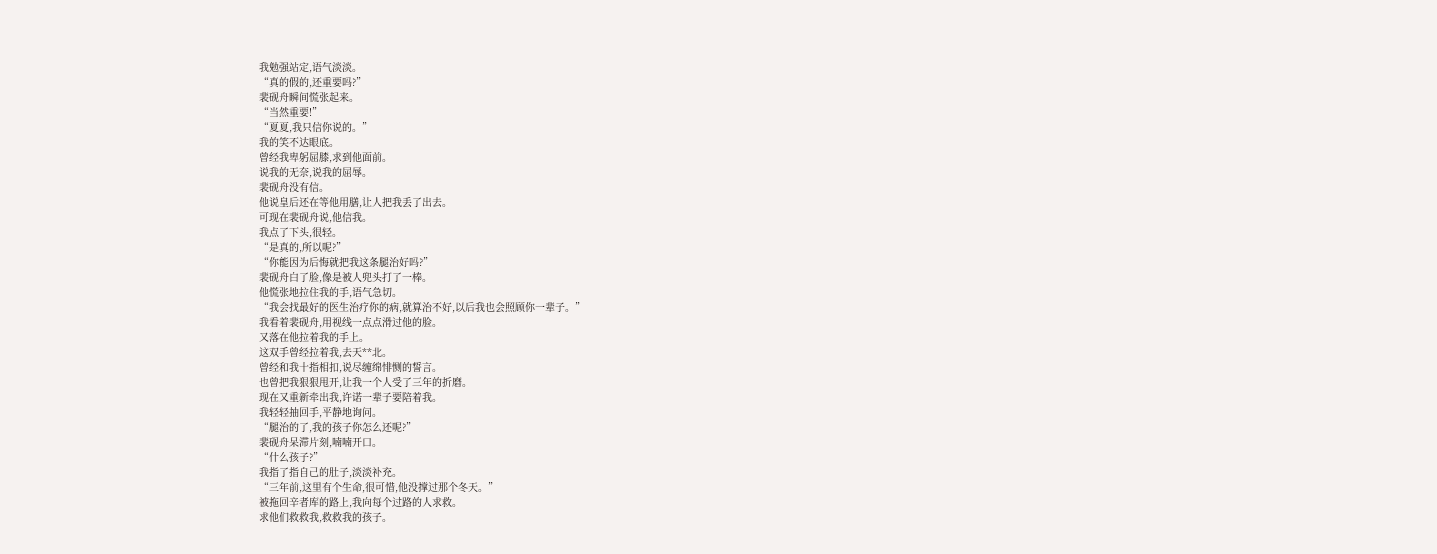我勉强站定,语气淡淡。
“真的假的,还重要吗?”
裴砚舟瞬间慌张起来。
“当然重要!”
“夏夏,我只信你说的。”
我的笑不达眼底。
曾经我卑躬屈膝,求到他面前。
说我的无奈,说我的屈辱。
裴砚舟没有信。
他说皇后还在等他用膳,让人把我丢了出去。
可现在裴砚舟说,他信我。
我点了下头,很轻。
“是真的,所以呢?”
“你能因为后悔就把我这条腿治好吗?”
裴砚舟白了脸,像是被人兜头打了一棒。
他慌张地拉住我的手,语气急切。
“我会找最好的医生治疗你的病,就算治不好,以后我也会照顾你一辈子。”
我看着裴砚舟,用视线一点点滑过他的脸。
又落在他拉着我的手上。
这双手曾经拉着我,去天**北。
曾经和我十指相扣,说尽缠绵悱恻的誓言。
也曾把我狠狠甩开,让我一个人受了三年的折磨。
现在又重新牵出我,许诺一辈子要陪着我。
我轻轻抽回手,平静地询问。
“腿治的了,我的孩子你怎么还呢?”
裴砚舟呆滞片刻,喃喃开口。
“什么孩子?”
我指了指自己的肚子,淡淡补充。
“三年前,这里有个生命,很可惜,他没撑过那个冬天。”
被拖回辛者库的路上,我向每个过路的人求救。
求他们救救我,救救我的孩子。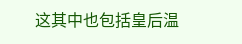这其中也包括皇后温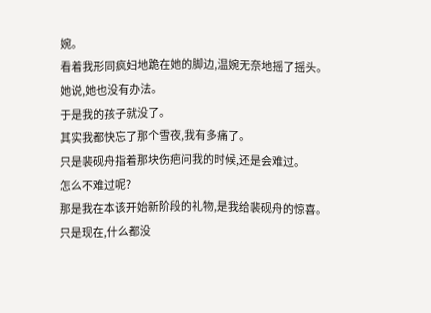婉。
看着我形同疯妇地跪在她的脚边,温婉无奈地摇了摇头。
她说,她也没有办法。
于是我的孩子就没了。
其实我都快忘了那个雪夜,我有多痛了。
只是裴砚舟指着那块伤疤问我的时候,还是会难过。
怎么不难过呢?
那是我在本该开始新阶段的礼物,是我给裴砚舟的惊喜。
只是现在,什么都没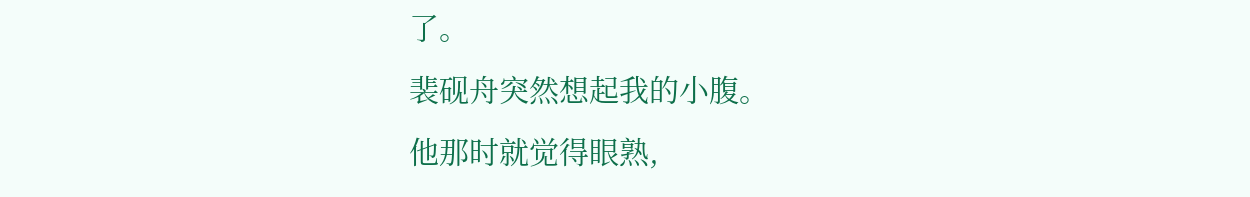了。
裴砚舟突然想起我的小腹。
他那时就觉得眼熟,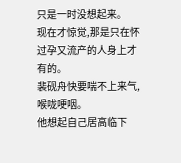只是一时没想起来。
现在才惊觉,那是只在怀过孕又流产的人身上才有的。
裴砚舟快要喘不上来气,喉咙哽咽。
他想起自己居高临下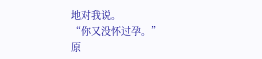地对我说。
“你又没怀过孕。”
原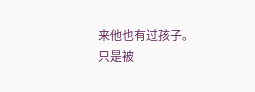来他也有过孩子。
只是被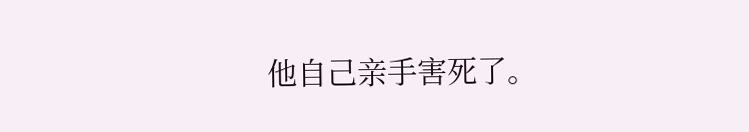他自己亲手害死了。